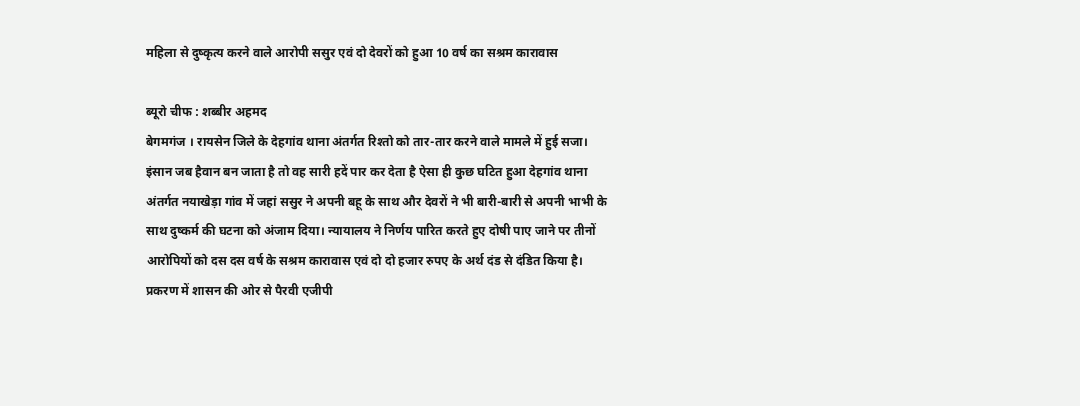महिला से दुष्कृत्य करने वाले आरोपी ससुर एवं दो देवरों को हुआ 10 वर्ष का सश्रम कारावास

ब्यूरो चीफ : शब्बीर अहमद
बेगमगंज । रायसेन जिले के देहगांव थाना अंतर्गत रिश्तो को तार-तार करने वाले मामले में हुई सजा।
इंसान जब हैवान बन जाता है तो वह सारी हदें पार कर देता है ऐसा ही कुछ घटित हुआ देहगांव थाना अंतर्गत नयाखेड़ा गांव में जहां ससुर ने अपनी बहू के साथ और देवरों ने भी बारी-बारी से अपनी भाभी के साथ दुष्कर्म की घटना को अंजाम दिया। न्यायालय ने निर्णय पारित करते हुए दोषी पाए जाने पर तीनों आरोपियों को दस दस वर्ष के सश्रम कारावास एवं दो दो हजार रुपए के अर्थ दंड से दंडित किया है।
प्रकरण में शासन की ओर से पैरवी एजीपी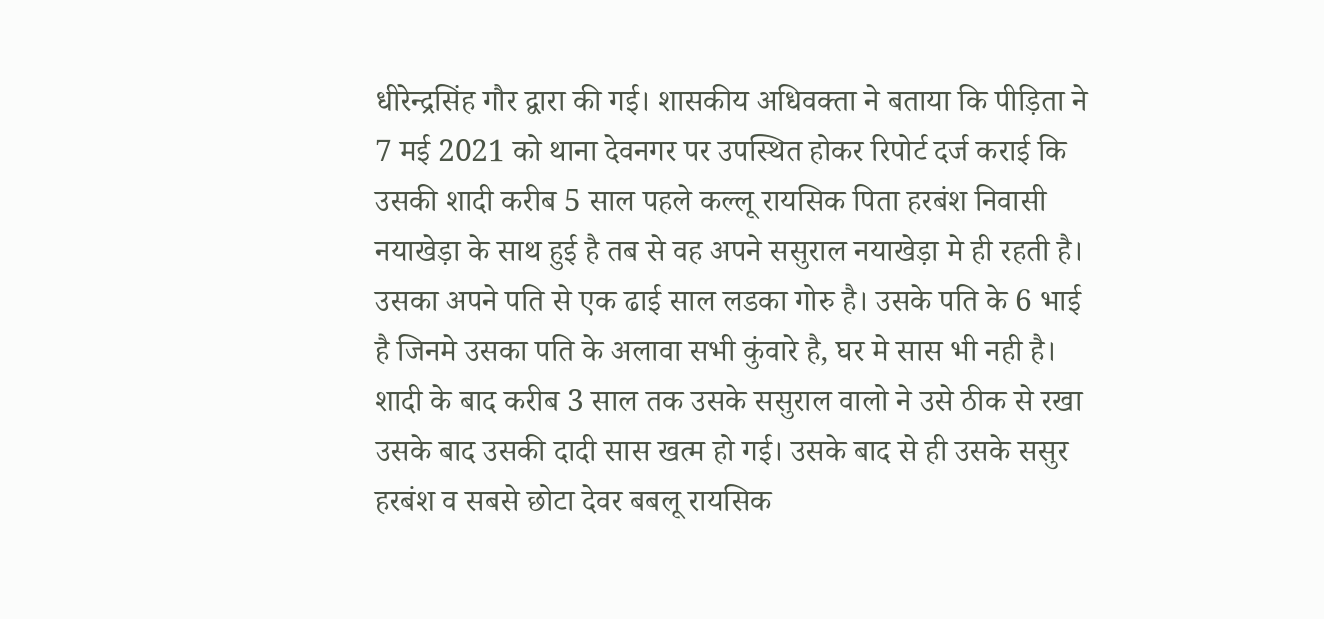धीरेन्द्रसिंह गौर द्वारा की गई। शासकीय अधिवक्ता ने बताया कि पीड़िता ने 7 मई 2021 को थाना देवनगर पर उपस्थित होकर रिपोर्ट दर्ज कराई कि उसकी शादी करीब 5 साल पहले कल्लू रायसिक पिता हरबंश निवासी नयाखेड़ा के साथ हुई है तब से वह अपने ससुराल नयाखेड़ा मे ही रहती है। उसका अपने पति से एक ढाई साल लडका गोरु है। उसके पति के 6 भाई है जिनमे उसका पति के अलावा सभी कुंवारे है, घर मे सास भी नही है। शादी के बाद करीब 3 साल तक उसके ससुराल वालो ने उसे ठीक से रखा उसके बाद उसकी दादी सास खत्म हो गई। उसके बाद से ही उसके ससुर हरबंश व सबसे छोटा देवर बबलू रायसिक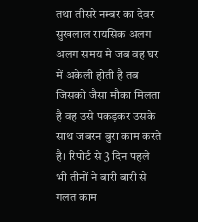तथा तीसरे नम्बर का देवर सुखलाल रायसिक अलग अलग समय मे जब वह घर में अकेली होती है तब जिसको जैसा मौका मिलता है वह उसे पकड़कर उसके साथ जबरन बुरा काम करते है। रिपोर्ट से 3 दिन पहले भी तीनों ने बारी बारी से गलत काम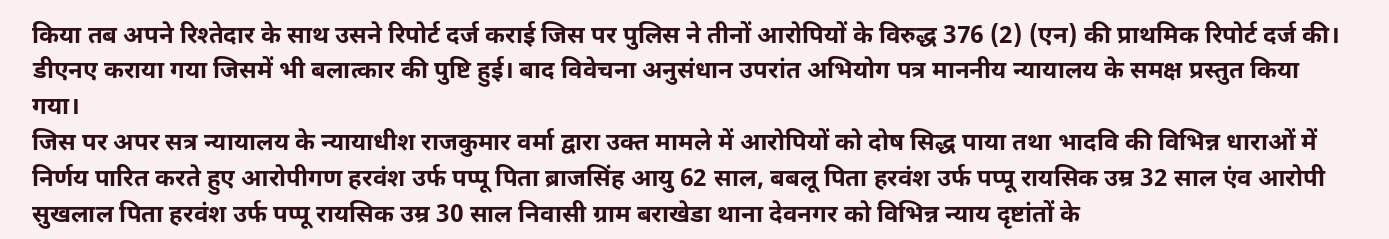किया तब अपने रिश्तेदार के साथ उसने रिपोर्ट दर्ज कराई जिस पर पुलिस ने तीनों आरोपियों के विरुद्ध 376 (2) (एन) की प्राथमिक रिपोर्ट दर्ज की। डीएनए कराया गया जिसमें भी बलात्कार की पुष्टि हुई। बाद विवेचना अनुसंधान उपरांत अभियोग पत्र माननीय न्यायालय के समक्ष प्रस्तुत किया गया।
जिस पर अपर सत्र न्यायालय के न्यायाधीश राजकुमार वर्मा द्वारा उक्त मामले में आरोपियों को दोष सिद्ध पाया तथा भादवि की विभिन्न धाराओं में निर्णय पारित करते हुए आरोपीगण हरवंश उर्फ पप्पू पिता ब्राजसिंह आयु 62 साल, बबलू पिता हरवंश उर्फ पप्पू रायसिक उम्र 32 साल एंव आरोपी सुखलाल पिता हरवंश उर्फ पप्पू रायसिक उम्र 30 साल निवासी ग्राम बराखेडा थाना देवनगर को विभिन्न न्याय दृष्टांतों के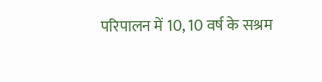परिपालन में 10, 10 वर्ष के सश्रम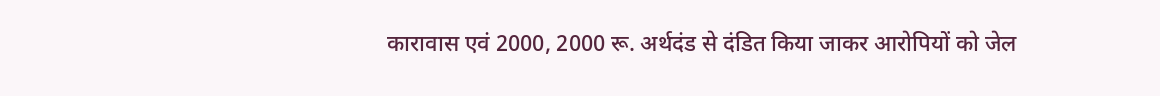कारावास एवं 2000, 2000 रू. अर्थदंड से दंडित किया जाकर आरोपियों को जेल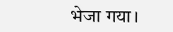भेजा गया।